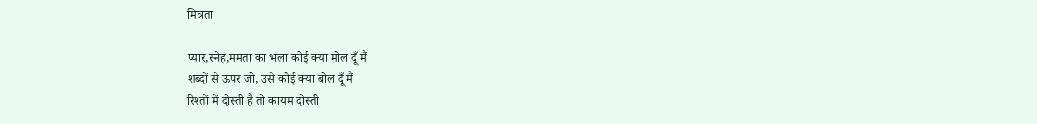मित्रता

प्यार,स्नेह,ममता का भला कोई क्या मोल दूँ मैं
शब्दों से ऊपर जो, उसे कोई क्या बोल दूँ मैं
रिश्तों में दोस्ती है तो कायम दोस्ती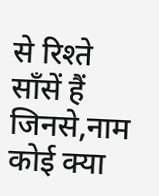से रिश्ते
साँसें हैं जिनसे,नाम कोई क्या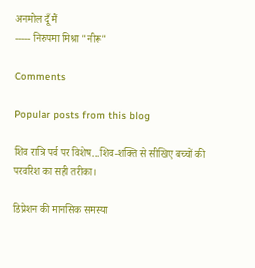अनमोल दूँ मैं
----- निरुपमा मिश्रा "नीरू"

Comments

Popular posts from this blog

शिव रात्रि पर्व पर विशेष...शिव-शक्ति से सीखिए बच्चों की परवरिश का सही तरीका।

डिप्रेशन की मानसिक समस्या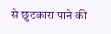से छुटकारा पाने की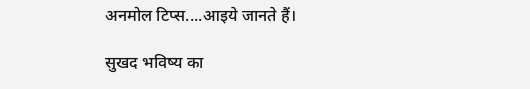अनमोल टिप्स....आइये जानते हैं।

सुखद भविष्य का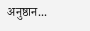अनुष्ठान...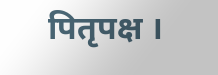पितृपक्ष ।